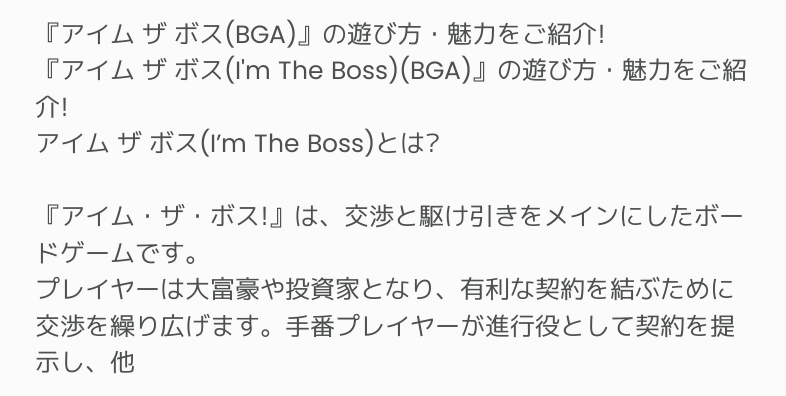『アイム ザ ボス(BGA)』の遊び方・魅力をご紹介!
『アイム ザ ボス(I'm The Boss)(BGA)』の遊び方・魅力をご紹介!
アイム ザ ボス(I’m The Boss)とは?

『アイム・ザ・ボス!』は、交渉と駆け引きをメインにしたボードゲームです。
プレイヤーは大富豪や投資家となり、有利な契約を結ぶために交渉を繰り広げます。手番プレイヤーが進行役として契約を提示し、他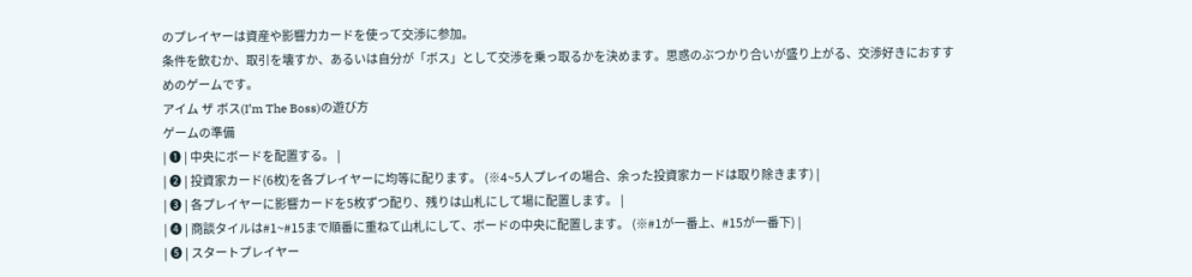のプレイヤーは資産や影響力カードを使って交渉に参加。
条件を飲むか、取引を壊すか、あるいは自分が「ボス」として交渉を乗っ取るかを決めます。思惑のぶつかり合いが盛り上がる、交渉好きにおすすめのゲームです。
アイム ザ ボス(I’m The Boss)の遊び方
ゲームの準備
| ❶ | 中央にボードを配置する。 |
| ❷ | 投資家カード(6枚)を各プレイヤーに均等に配ります。 (※4~5人プレイの場合、余った投資家カードは取り除きます) |
| ❸ | 各プレイヤーに影響カードを5枚ずつ配り、残りは山札にして場に配置します。 |
| ❹ | 商談タイルは#1~#15まで順番に重ねて山札にして、ボードの中央に配置します。 (※#1が一番上、#15が一番下) |
| ❺ | スタートプレイヤー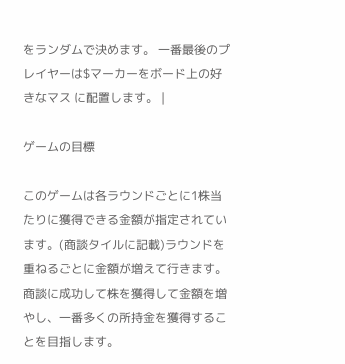をランダムで決めます。 一番最後のプレイヤーは$マーカーをボード上の好きなマス に配置します。 |

ゲームの目標

このゲームは各ラウンドごとに1株当たりに獲得できる金額が指定されています。(商談タイルに記載)ラウンドを重ねるごとに金額が増えて行きます。
商談に成功して株を獲得して金額を増やし、一番多くの所持金を獲得することを目指します。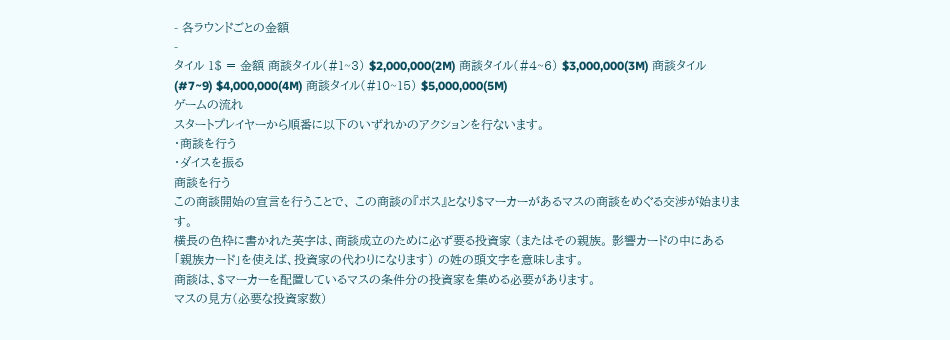- 各ラウンドごとの金額
-
タイル 1$ = 金額 商談タイル(#1~3) $2,000,000(2M) 商談タイル(#4~6) $3,000,000(3M) 商談タイル(#7~9) $4,000,000(4M) 商談タイル(#10~15) $5,000,000(5M)
ゲームの流れ
スタートプレイヤーから順番に以下のいずれかのアクションを行ないます。
・商談を行う
・ダイスを振る
商談を行う
この商談開始の宣言を行うことで、 この商談の『ボス』となり$マーカーがあるマスの商談をめぐる交渉が始まります。
横長の色枠に書かれた英字は、商談成立のために必ず要る投資家 (またはその親族。 影響カードの中にある 「親族カード」を使えば、投資家の代わりになります) の姓の頭文字を意味します。
商談は、$マーカーを配置しているマスの条件分の投資家を集める必要があります。
マスの見方(必要な投資家数)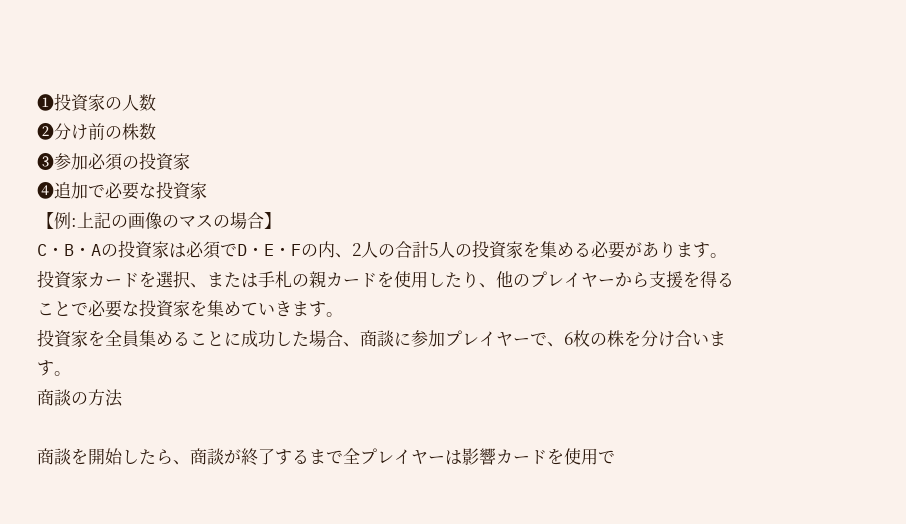❶投資家の人数
❷分け前の株数
❸参加必須の投資家
❹追加で必要な投資家
【例:上記の画像のマスの場合】
C・B・Aの投資家は必須でD・E・Fの内、2人の合計5人の投資家を集める必要があります。
投資家カードを選択、または手札の親カードを使用したり、他のプレイヤーから支援を得ることで必要な投資家を集めていきます。
投資家を全員集めることに成功した場合、商談に参加プレイヤーで、6枚の株を分け合います。
商談の方法

商談を開始したら、商談が終了するまで全プレイヤーは影響カードを使用で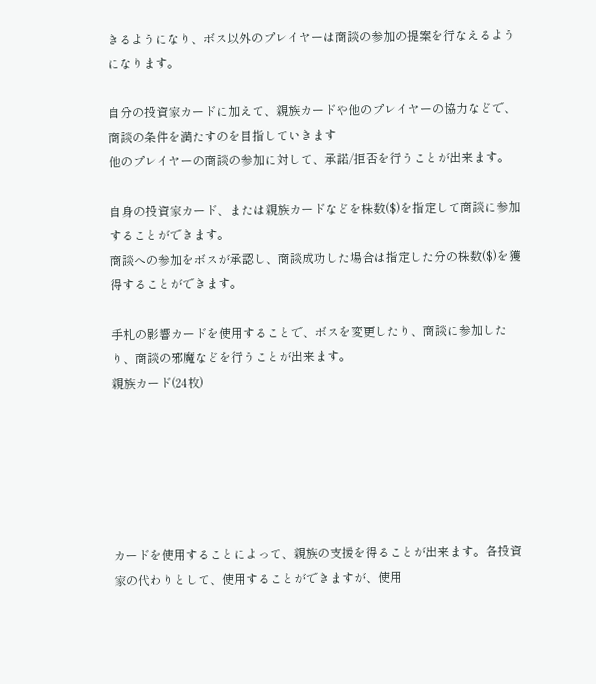きるようになり、ボス以外のプレイヤーは商談の参加の提案を行なえるようになります。

自分の投資家カードに加えて、親族カードや他のプレイヤーの協力などで、商談の条件を満たすのを目指していきます
他のプレイヤーの商談の参加に対して、承諾/拒否を行うことが出来ます。

自身の投資家カード、または親族カードなどを株数($)を指定して商談に参加することができます。
商談への参加をボスが承認し、商談成功した場合は指定した分の株数($)を獲得することができます。

手札の影響カードを使用することで、ボスを変更したり、商談に参加したり、商談の邪魔などを行うことが出来ます。
親族カード(24枚)






カードを使用することによって、親族の支援を得ることが出来ます。各投資家の代わりとして、使用することができますが、使用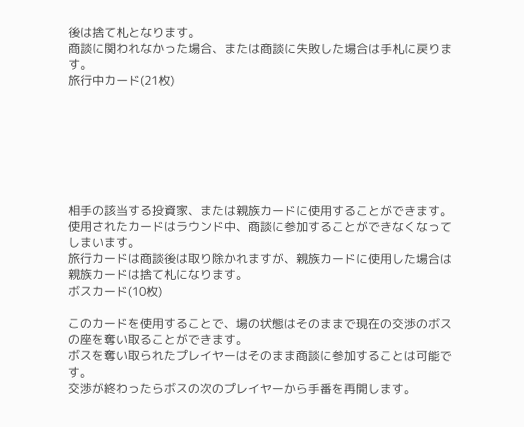後は捨て札となります。
商談に関われなかった場合、または商談に失敗した場合は手札に戻ります。
旅行中カード(21枚)







相手の該当する投資家、または親族カードに使用することができます。
使用されたカードはラウンド中、商談に参加することができなくなってしまいます。
旅行カードは商談後は取り除かれますが、親族カードに使用した場合は親族カードは捨て札になります。
ボスカード(10枚)

このカードを使用することで、場の状態はそのままで現在の交渉のボスの座を奪い取ることができます。
ボスを奪い取られたプレイヤーはそのまま商談に参加することは可能です。
交渉が終わったらボスの次のプレイヤーから手番を再開します。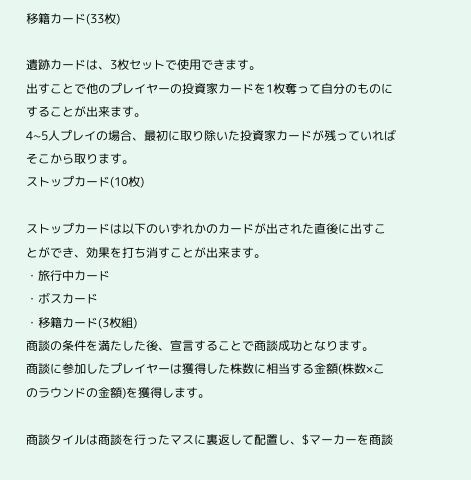移籍カード(33枚)

遺跡カードは、3枚セットで使用できます。
出すことで他のプレイヤーの投資家カードを1枚奪って自分のものにすることが出来ます。
4~5人プレイの場合、最初に取り除いた投資家カードが残っていればそこから取ります。
ストップカード(10枚)

ストップカードは以下のいずれかのカードが出された直後に出すことができ、効果を打ち消すことが出来ます。
・旅行中カード
・ボスカード
・移籍カード(3枚組)
商談の条件を満たした後、宣言することで商談成功となります。
商談に参加したプレイヤーは獲得した株数に相当する金額(株数×このラウンドの金額)を獲得します。

商談タイルは商談を行ったマスに裏返して配置し、$マーカーを商談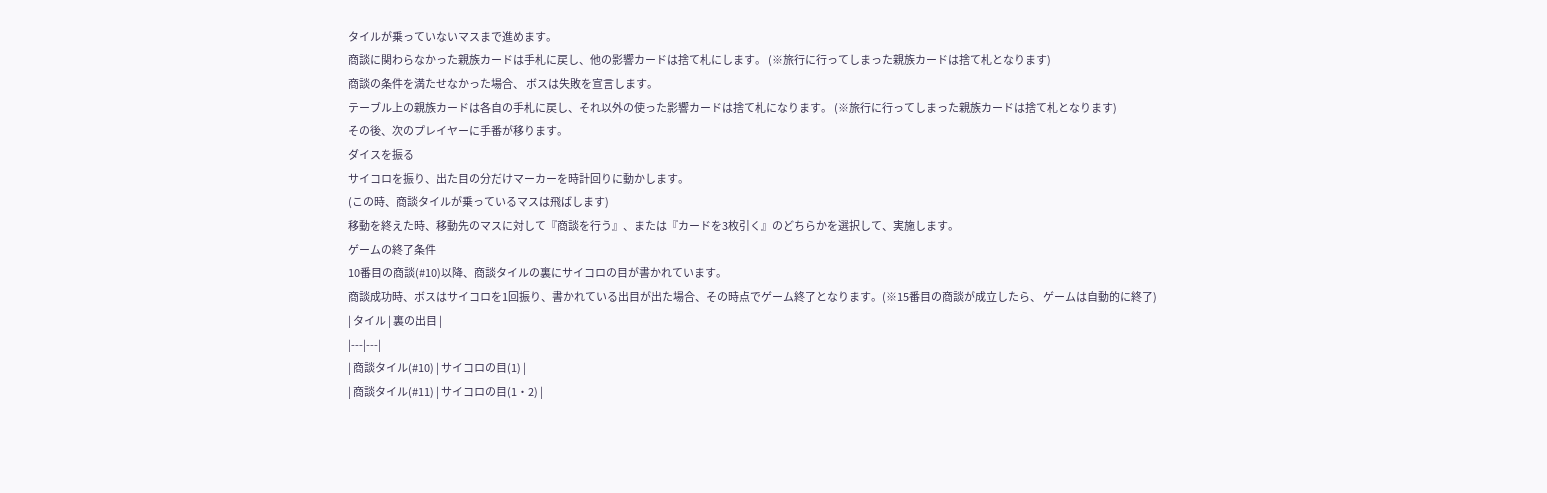タイルが乗っていないマスまで進めます。
商談に関わらなかった親族カードは手札に戻し、他の影響カードは捨て札にします。 (※旅行に行ってしまった親族カードは捨て札となります)
商談の条件を満たせなかった場合、 ボスは失敗を宣言します。
テーブル上の親族カードは各自の手札に戻し、それ以外の使った影響カードは捨て札になります。 (※旅行に行ってしまった親族カードは捨て札となります)
その後、次のプレイヤーに手番が移ります。
ダイスを振る
サイコロを振り、出た目の分だけマーカーを時計回りに動かします。
(この時、商談タイルが乗っているマスは飛ばします)
移動を終えた時、移動先のマスに対して『商談を行う』、または『カードを3枚引く』のどちらかを選択して、実施します。
ゲームの終了条件
10番目の商談(#10)以降、商談タイルの裏にサイコロの目が書かれています。
商談成功時、ボスはサイコロを1回振り、書かれている出目が出た場合、その時点でゲーム終了となります。(※15番目の商談が成立したら、 ゲームは自動的に終了)
| タイル | 裏の出目 |
|---|---|
| 商談タイル(#10) | サイコロの目(1) |
| 商談タイル(#11) | サイコロの目(1・2) |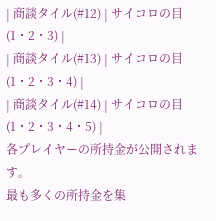| 商談タイル(#12) | サイコロの目(1・2・3) |
| 商談タイル(#13) | サイコロの目(1・2・3・4) |
| 商談タイル(#14) | サイコロの目(1・2・3・4・5) |
各プレイヤーの所持金が公開されます。
最も多くの所持金を集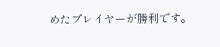めたプレイヤーが勝利です。